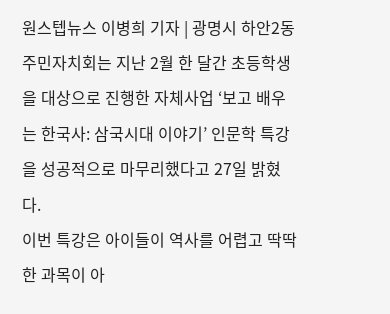원스텝뉴스 이병희 기자 | 광명시 하안2동 주민자치회는 지난 2월 한 달간 초등학생을 대상으로 진행한 자체사업 ‘보고 배우는 한국사: 삼국시대 이야기’ 인문학 특강을 성공적으로 마무리했다고 27일 밝혔다.
이번 특강은 아이들이 역사를 어렵고 딱딱한 과목이 아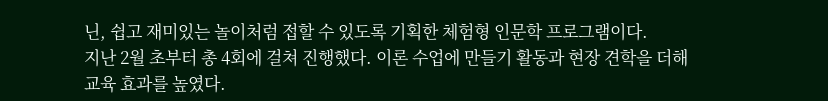닌, 쉽고 재미있는 놀이처럼 접할 수 있도록 기획한 체험형 인문학 프로그램이다.
지난 2월 초부터 총 4회에 걸쳐 진행했다. 이론 수업에 만들기 활동과 현장 견학을 더해 교육 효과를 높였다.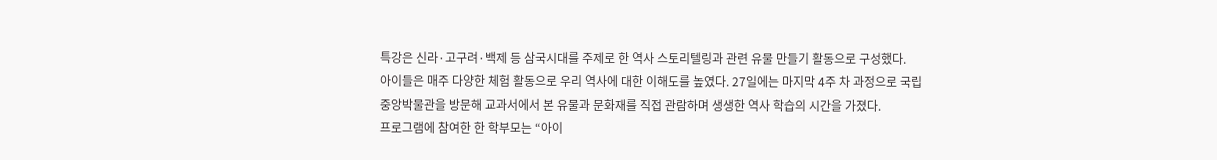특강은 신라·고구려·백제 등 삼국시대를 주제로 한 역사 스토리텔링과 관련 유물 만들기 활동으로 구성했다.
아이들은 매주 다양한 체험 활동으로 우리 역사에 대한 이해도를 높였다. 27일에는 마지막 4주 차 과정으로 국립중앙박물관을 방문해 교과서에서 본 유물과 문화재를 직접 관람하며 생생한 역사 학습의 시간을 가졌다.
프로그램에 참여한 한 학부모는 “아이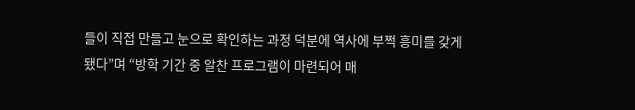들이 직접 만들고 눈으로 확인하는 과정 덕분에 역사에 부쩍 흥미를 갖게 됐다”며 “방학 기간 중 알찬 프로그램이 마련되어 매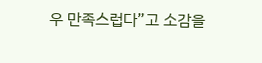우 만족스럽다”고 소감을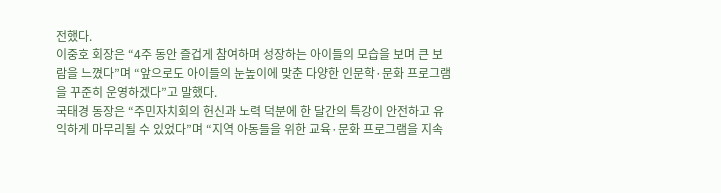전했다.
이중호 회장은 “4주 동안 즐겁게 참여하며 성장하는 아이들의 모습을 보며 큰 보람을 느꼈다”며 “앞으로도 아이들의 눈높이에 맞춘 다양한 인문학·문화 프로그램을 꾸준히 운영하겠다”고 말했다.
국태경 동장은 “주민자치회의 헌신과 노력 덕분에 한 달간의 특강이 안전하고 유익하게 마무리될 수 있었다”며 “지역 아동들을 위한 교육·문화 프로그램을 지속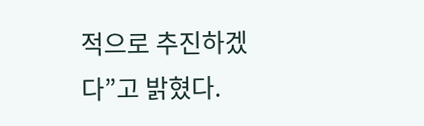적으로 추진하겠다”고 밝혔다.